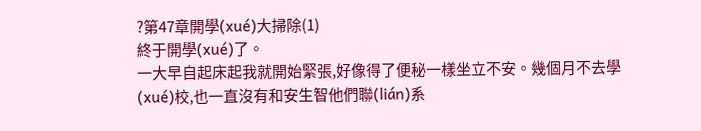?第47章開學(xué)大掃除(1)
終于開學(xué)了。
一大早自起床起我就開始緊張,好像得了便秘一樣坐立不安。幾個月不去學(xué)校,也一直沒有和安生智他們聯(lián)系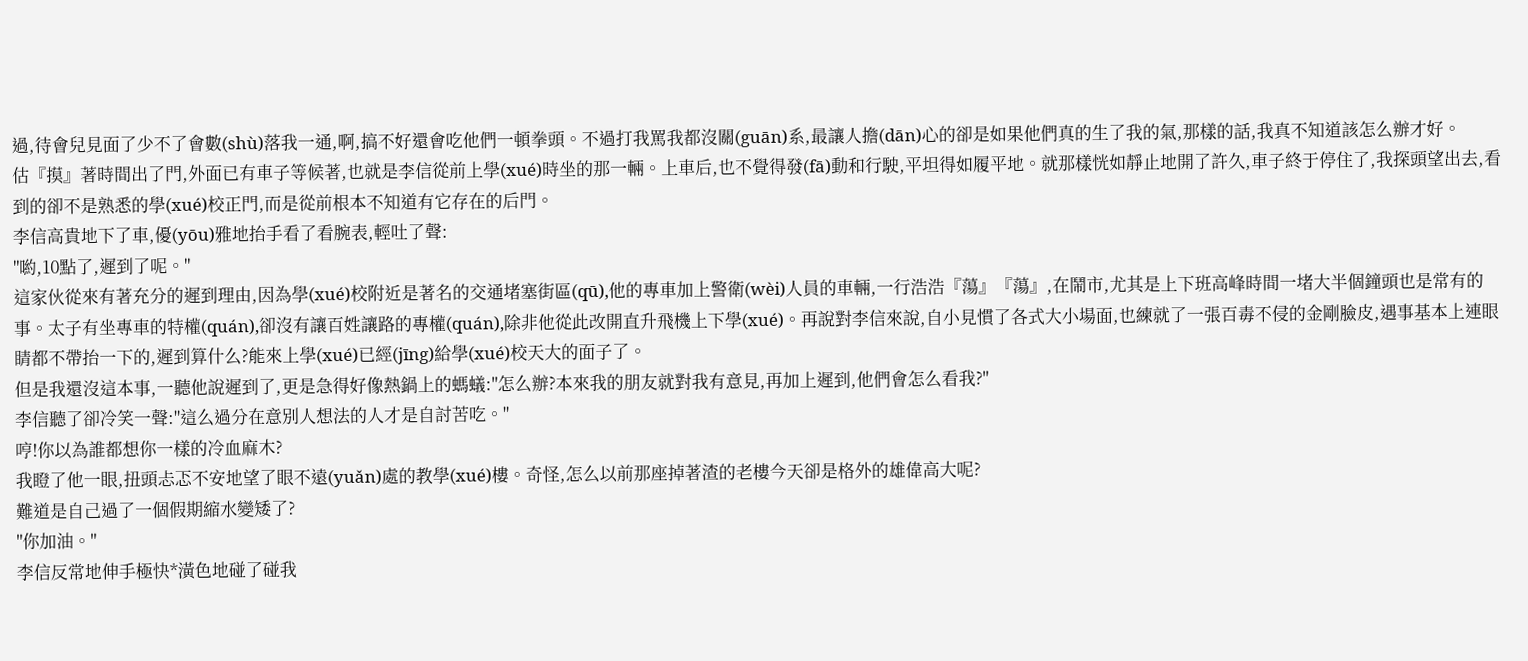過,待會兒見面了少不了會數(shù)落我一通,啊,搞不好還會吃他們一頓拳頭。不過打我罵我都沒關(guān)系,最讓人擔(dān)心的卻是如果他們真的生了我的氣,那樣的話,我真不知道該怎么辦才好。
估『摸』著時間出了門,外面已有車子等候著,也就是李信從前上學(xué)時坐的那一輛。上車后,也不覺得發(fā)動和行駛,平坦得如履平地。就那樣恍如靜止地開了許久,車子終于停住了,我探頭望出去,看到的卻不是熟悉的學(xué)校正門,而是從前根本不知道有它存在的后門。
李信高貴地下了車,優(yōu)雅地抬手看了看腕表,輕吐了聲:
"喲,10點了,遲到了呢。"
這家伙從來有著充分的遲到理由,因為學(xué)校附近是著名的交通堵塞街區(qū),他的專車加上警衛(wèi)人員的車輛,一行浩浩『蕩』『蕩』,在鬧市,尤其是上下班高峰時間一堵大半個鐘頭也是常有的事。太子有坐專車的特權(quán),卻沒有讓百姓讓路的專權(quán),除非他從此改開直升飛機上下學(xué)。再說對李信來說,自小見慣了各式大小場面,也練就了一張百毒不侵的金剛臉皮,遇事基本上連眼睛都不帶抬一下的,遲到算什么?能來上學(xué)已經(jīng)給學(xué)校天大的面子了。
但是我還沒這本事,一聽他說遲到了,更是急得好像熱鍋上的螞蟻:"怎么辦?本來我的朋友就對我有意見,再加上遲到,他們會怎么看我?"
李信聽了卻冷笑一聲:"這么過分在意別人想法的人才是自討苦吃。"
哼!你以為誰都想你一樣的冷血麻木?
我瞪了他一眼,扭頭忐忑不安地望了眼不遠(yuǎn)處的教學(xué)樓。奇怪,怎么以前那座掉著渣的老樓今天卻是格外的雄偉高大呢?
難道是自己過了一個假期縮水變矮了?
"你加油。"
李信反常地伸手極快*潢色地碰了碰我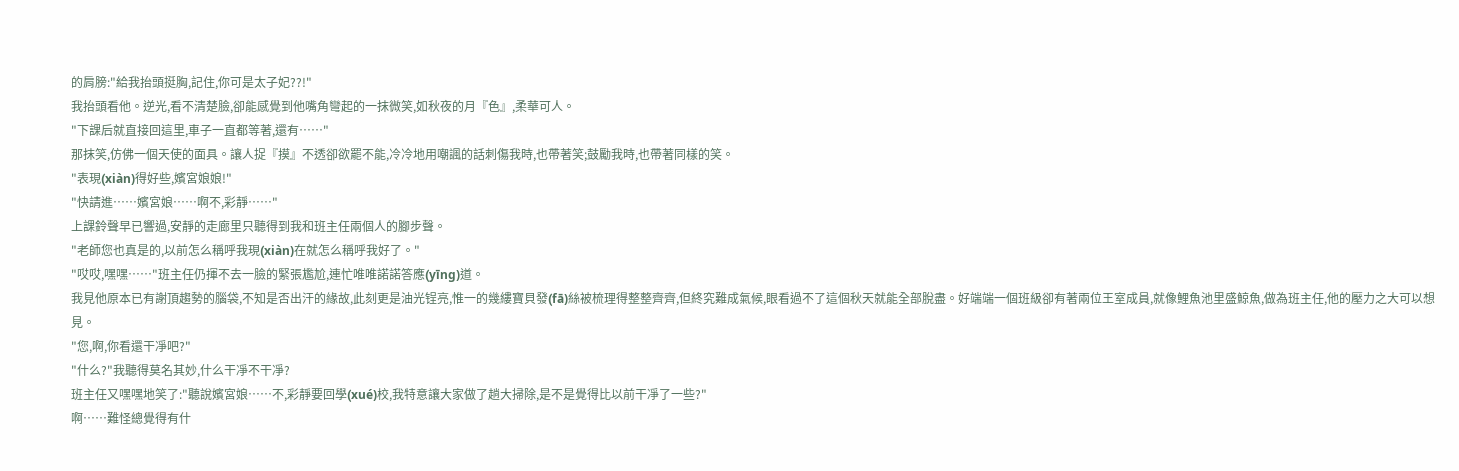的肩膀:"給我抬頭挺胸,記住,你可是太子妃??!"
我抬頭看他。逆光,看不清楚臉,卻能感覺到他嘴角彎起的一抹微笑,如秋夜的月『色』,柔華可人。
"下課后就直接回這里,車子一直都等著,還有……"
那抹笑,仿佛一個天使的面具。讓人捉『摸』不透卻欲罷不能,冷冷地用嘲諷的話刺傷我時,也帶著笑;鼓勵我時,也帶著同樣的笑。
"表現(xiàn)得好些,嬪宮娘娘!"
"快請進……嬪宮娘……啊不,彩靜……"
上課鈴聲早已響過,安靜的走廊里只聽得到我和班主任兩個人的腳步聲。
"老師您也真是的,以前怎么稱呼我現(xiàn)在就怎么稱呼我好了。"
"哎哎,嘿嘿……"班主任仍揮不去一臉的緊張尷尬,連忙唯唯諾諾答應(yīng)道。
我見他原本已有謝頂趨勢的腦袋,不知是否出汗的緣故,此刻更是油光锃亮,惟一的幾縷寶貝發(fā)絲被梳理得整整齊齊,但終究難成氣候,眼看過不了這個秋天就能全部脫盡。好端端一個班級卻有著兩位王室成員,就像鯉魚池里盛鯨魚,做為班主任,他的壓力之大可以想見。
"您,啊,你看還干凈吧?"
"什么?"我聽得莫名其妙,什么干凈不干凈?
班主任又嘿嘿地笑了:"聽說嬪宮娘……不,彩靜要回學(xué)校,我特意讓大家做了趟大掃除,是不是覺得比以前干凈了一些?"
啊……難怪總覺得有什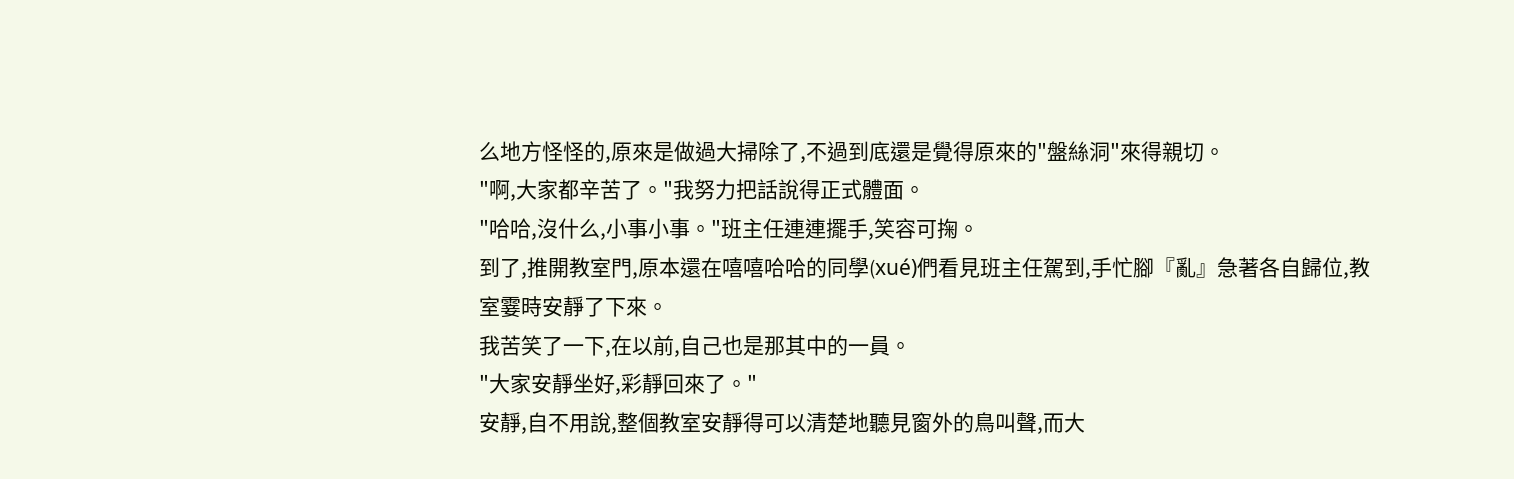么地方怪怪的,原來是做過大掃除了,不過到底還是覺得原來的"盤絲洞"來得親切。
"啊,大家都辛苦了。"我努力把話說得正式體面。
"哈哈,沒什么,小事小事。"班主任連連擺手,笑容可掬。
到了,推開教室門,原本還在嘻嘻哈哈的同學(xué)們看見班主任駕到,手忙腳『亂』急著各自歸位,教室霎時安靜了下來。
我苦笑了一下,在以前,自己也是那其中的一員。
"大家安靜坐好,彩靜回來了。"
安靜,自不用說,整個教室安靜得可以清楚地聽見窗外的鳥叫聲,而大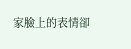家臉上的表情卻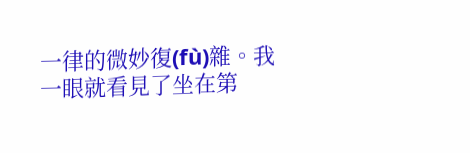一律的微妙復(fù)雜。我一眼就看見了坐在第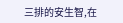三排的安生智,在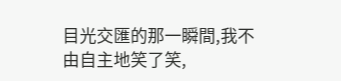目光交匯的那一瞬間,我不由自主地笑了笑,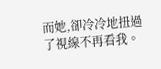而她,卻冷冷地扭過了視線不再看我。